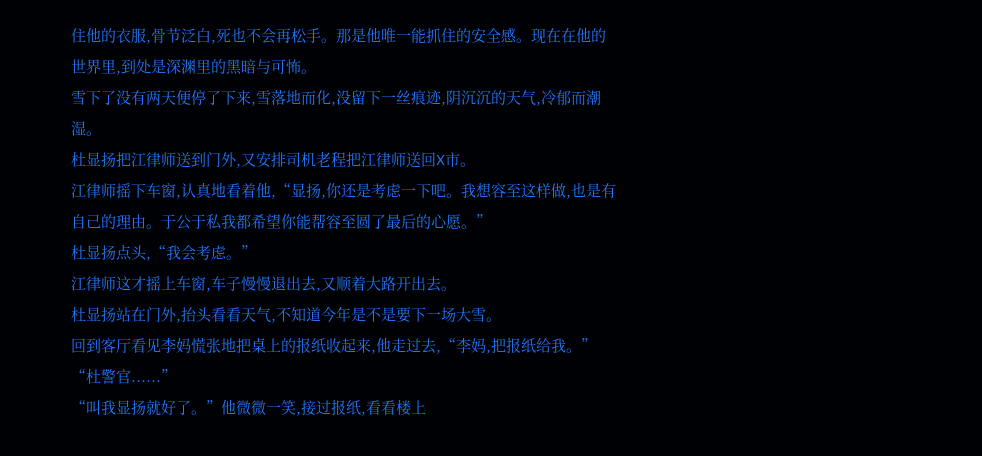住他的衣服,骨节泛白,死也不会再松手。那是他唯一能抓住的安全感。现在在他的世界里,到处是深渊里的黑暗与可怖。
雪下了没有两天便停了下来,雪落地而化,没留下一丝痕迹,阴沉沉的天气,冷郁而潮湿。
杜显扬把江律师送到门外,又安排司机老程把江律师送回X市。
江律师摇下车窗,认真地看着他,“显扬,你还是考虑一下吧。我想容至这样做,也是有自己的理由。于公于私我都希望你能帮容至圆了最后的心愿。”
杜显扬点头,“我会考虑。”
江律师这才摇上车窗,车子慢慢退出去,又顺着大路开出去。
杜显扬站在门外,抬头看看天气,不知道今年是不是要下一场大雪。
回到客厅看见李妈慌张地把桌上的报纸收起来,他走过去,“李妈,把报纸给我。”
“杜警官......”
“叫我显扬就好了。”他微微一笑,接过报纸,看看楼上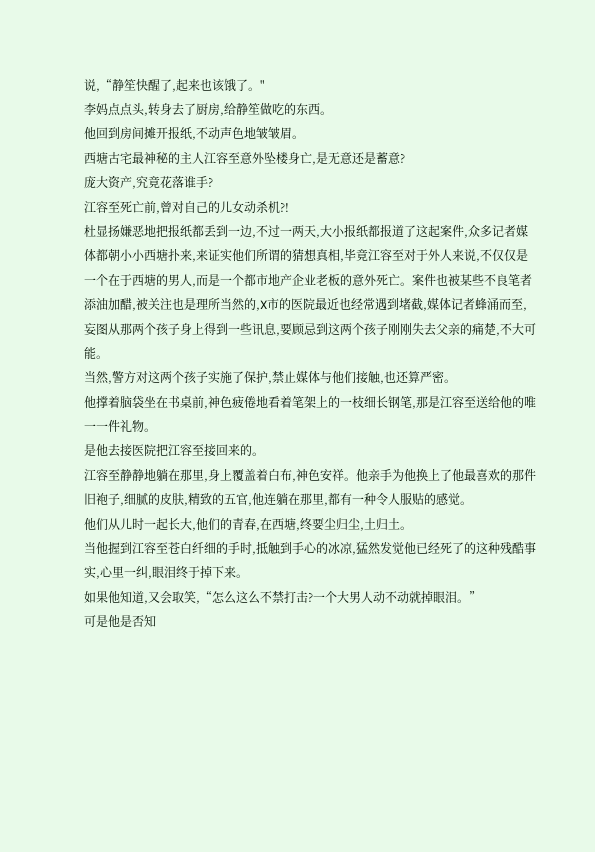说,“静笙快醒了,起来也该饿了。"
李妈点点头,转身去了厨房,给静笙做吃的东西。
他回到房间摊开报纸,不动声色地皱皱眉。
西塘古宅最神秘的主人江容至意外坠楼身亡,是无意还是蓄意?
庞大资产,究竟花落谁手?
江容至死亡前,曾对自己的儿女动杀机?!
杜显扬嫌恶地把报纸都丢到一边,不过一两天,大小报纸都报道了这起案件,众多记者媒体都朝小小西塘扑来,来证实他们所谓的猜想真相,毕竟江容至对于外人来说,不仅仅是一个在于西塘的男人,而是一个都市地产企业老板的意外死亡。案件也被某些不良笔者添油加醋,被关注也是理所当然的,X市的医院最近也经常遇到堵截,媒体记者蜂涌而至,妄图从那两个孩子身上得到一些讯息,要顾忌到这两个孩子刚刚失去父亲的痛楚,不大可能。
当然,警方对这两个孩子实施了保护,禁止媒体与他们接触,也还算严密。
他撑着脑袋坐在书桌前,神色疲倦地看着笔架上的一枝细长钢笔,那是江容至送给他的唯一一件礼物。
是他去接医院把江容至接回来的。
江容至静静地躺在那里,身上覆盖着白布,神色安祥。他亲手为他换上了他最喜欢的那件旧袍子,细腻的皮肤,精致的五官,他连躺在那里,都有一种令人服贴的感觉。
他们从儿时一起长大,他们的青春,在西塘,终要尘归尘,土归土。
当他握到江容至苍白纤细的手时,抵触到手心的冰凉,猛然发觉他已经死了的这种残酷事实,心里一纠,眼泪终于掉下来。
如果他知道,又会取笑,“怎么这么不禁打击?一个大男人动不动就掉眼泪。”
可是他是否知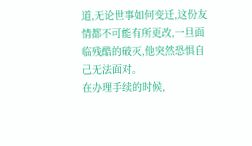道,无论世事如何变迁,这份友情都不可能有所更改,一旦面临残酷的破灭,他突然恐惧自己无法面对。
在办理手续的时候,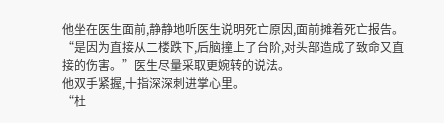他坐在医生面前,静静地听医生说明死亡原因,面前摊着死亡报告。
“是因为直接从二楼跌下,后脑撞上了台阶,对头部造成了致命又直接的伤害。”医生尽量采取更婉转的说法。
他双手紧握,十指深深刺进掌心里。
“杜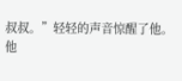叔叔。”轻轻的声音惊醒了他。
他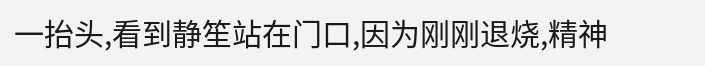一抬头,看到静笙站在门口,因为刚刚退烧,精神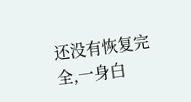还没有恢复完全,一身白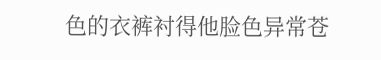色的衣裤衬得他脸色异常苍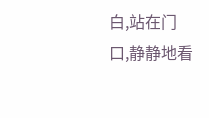白,站在门口,静静地看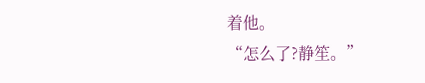着他。
“怎么了?静笙。”